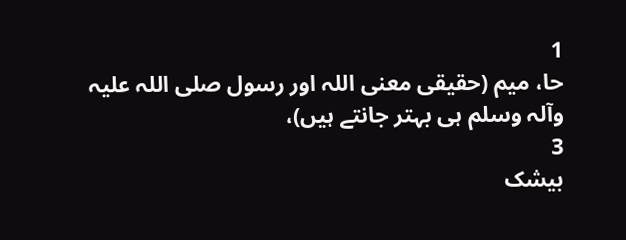1
حا، میم (حقیقی معنی اللہ اور رسول صلی اللہ علیہ وآلہ وسلم ہی بہتر جانتے ہیں)،
3
بیشک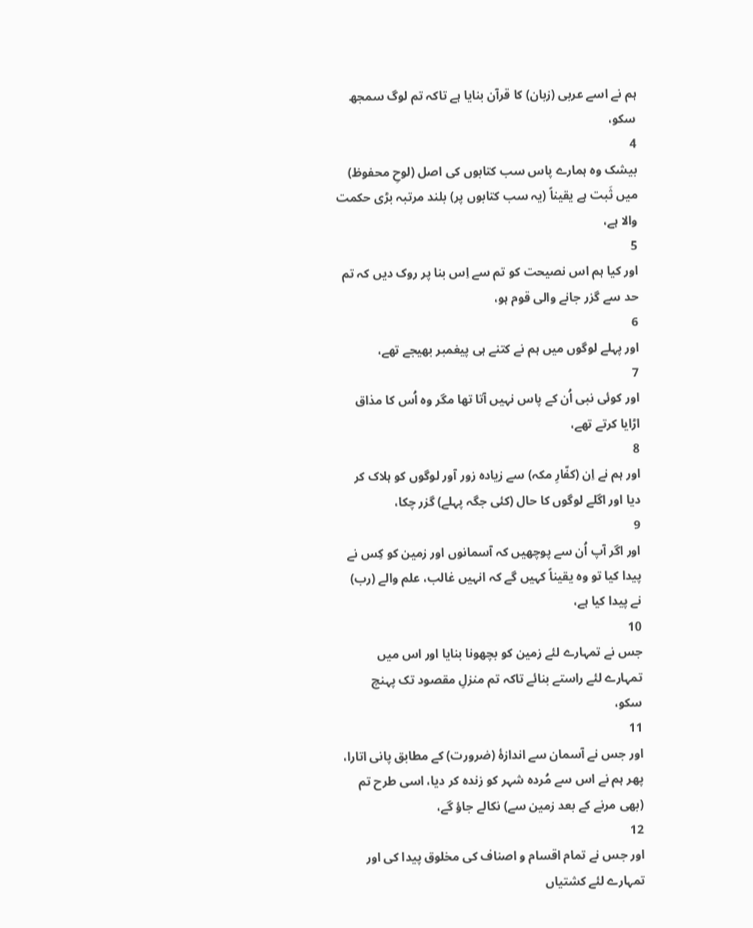ہم نے اسے عربی (زبان) کا قرآن بنایا ہے تاکہ تم لوگ سمجھ سکو،
4
بیشک وہ ہمارے پاس سب کتابوں کی اصل (لوحِ محفوظ) میں ثَبت ہے یقیناً (یہ سب کتابوں پر) بلند مرتبہ بڑی حکمت والا ہے،
5
اور کیا ہم اس نصیحت کو تم سے اِس بنا پر روک دیں کہ تم حد سے گزر جانے والی قوم ہو،
6
اور پہلے لوگوں میں ہم نے کتنے ہی پیغمبر بھیجے تھے،
7
اور کوئی نبی اُن کے پاس نہیں آتا تھا مگر وہ اُس کا مذاق اڑایا کرتے تھے،
8
اور ہم نے اِن (کفّارِ مکہ) سے زیادہ زور آور لوگوں کو ہلاک کر دیا اور اگلے لوگوں کا حال (کئی جگہ پہلے) گزر چکا،
9
اور اگر آپ اُن سے پوچھیں کہ آسمانوں اور زمین کو کِس نے پیدا کیا تو وہ یقیناً کہیں گے کہ انہیں غالب، علم والے (رب) نے پیدا کیا ہے،
10
جس نے تمہارے لئے زمین کو بچھونا بنایا اور اس میں تمہارے لئے راستے بنائے تاکہ تم منزلِ مقصود تک پہنچ سکو،
11
اور جس نے آسمان سے اندازۂ (ضرورت) کے مطابق پانی اتارا، پھر ہم نے اس سے مُردہ شہر کو زندہ کر دیا، اسی طرح تم (بھی مرنے کے بعد زمین سے) نکالے جاؤ گے،
12
اور جس نے تمام اقسام و اصناف کی مخلوق پیدا کی اور تمہارے لئے کشتیاں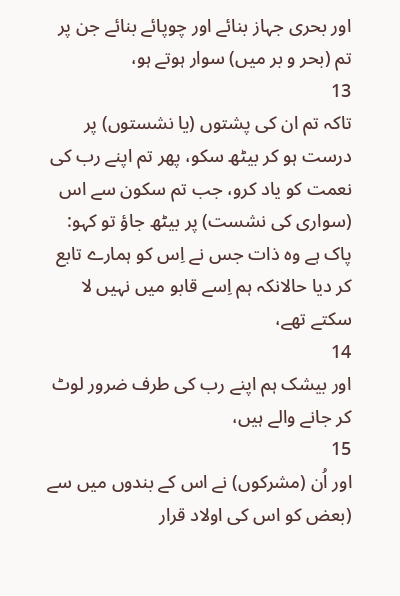اور بحری جہاز بنائے اور چوپائے بنائے جن پر تم (بحر و بر میں) سوار ہوتے ہو،
13
تاکہ تم ان کی پشتوں (یا نشستوں) پر درست ہو کر بیٹھ سکو، پھر تم اپنے رب کی نعمت کو یاد کرو، جب تم سکون سے اس (سواری کی نشست) پر بیٹھ جاؤ تو کہو: پاک ہے وہ ذات جس نے اِس کو ہمارے تابع کر دیا حالانکہ ہم اِسے قابو میں نہیں لا سکتے تھے،
14
اور بیشک ہم اپنے رب کی طرف ضرور لوٹ کر جانے والے ہیں،
15
اور اُن (مشرکوں) نے اس کے بندوں میں سے (بعض کو اس کی اولاد قرار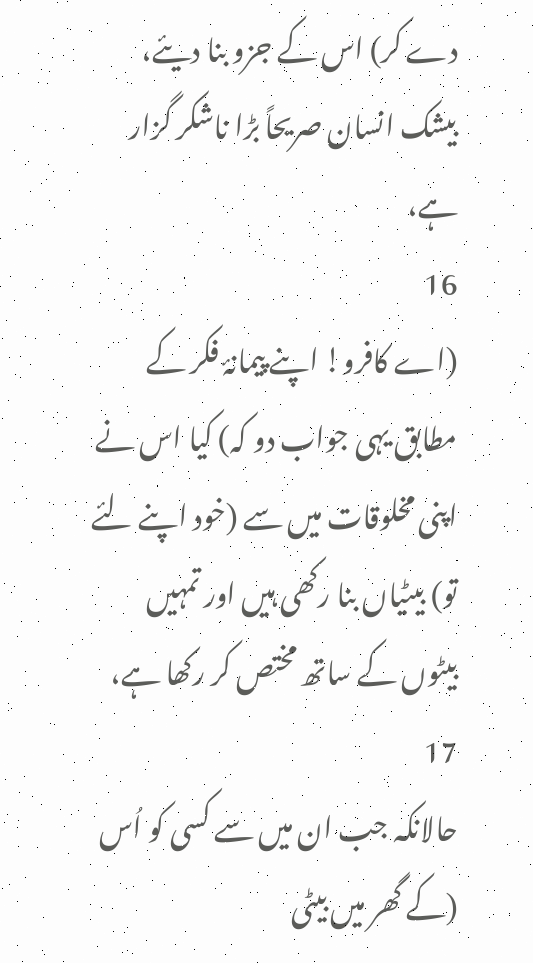دے کر) اس کے جزو بنا دیئے، بیشک انسان صریحاً بڑا ناشکر گزار ہے،
16
(اے کافرو! اپنے پیمانۂ فکر کے مطابق یہی جواب دو کہ) کیا اس نے اپنی مخلوقات میں سے (خود اپنے لئے تو) بیٹیاں بنا رکھی ہیں اور تمہیں بیٹوں کے ساتھ مختص کر رکھا ہے،
17
حالانکہ جب ان میں سے کسی کو اُس (کے گھر میں بیٹی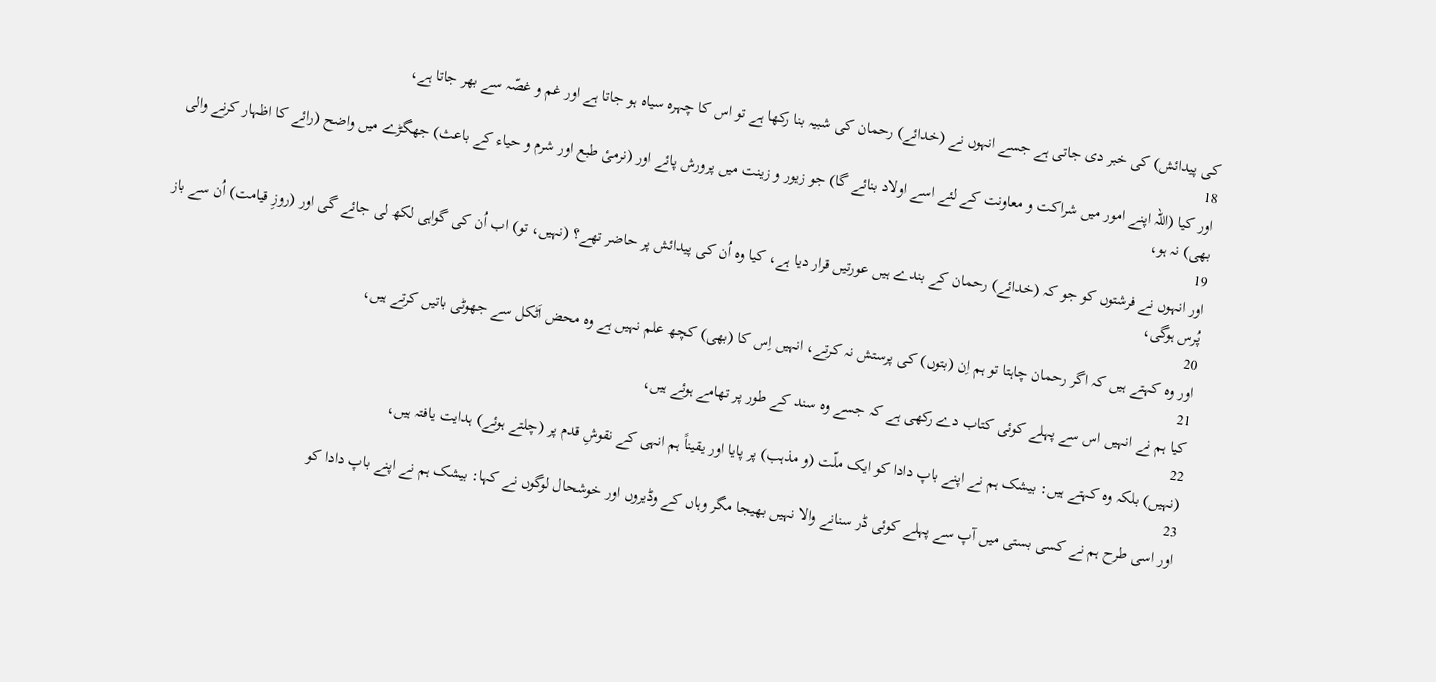کی پیدائش) کی خبر دی جاتی ہے جسے انہوں نے (خدائے) رحمان کی شبیہ بنا رکھا ہے تو اس کا چہرہ سیاہ ہو جاتا ہے اور غم و غصّہ سے بھر جاتا ہے،
18
اور کیا (اللہ اپنے امور میں شراکت و معاونت کے لئے اسے اولاد بنائے گا) جو زیور و زینت میں پرورش پائے اور (نرمیٔ طبع اور شرم و حیاء کے باعث) جھگڑے میں واضح (رائے کا اظہار کرنے والی بھی) نہ ہو،
19
اور انہوں نے فرشتوں کو جو کہ (خدائے) رحمان کے بندے ہیں عورتیں قرار دیا ہے، کیا وہ اُن کی پیدائش پر حاضر تھے؟ (نہیں، تو) اب اُن کی گواہی لکھ لی جائے گی اور (روزِ قیامت) اُن سے باز پُرس ہوگی،
20
اور وہ کہتے ہیں کہ اگر رحمان چاہتا تو ہم اِن (بتوں) کی پرستش نہ کرتے، انہیں اِس کا (بھی) کچھ علم نہیں ہے وہ محض اَٹکل سے جھوٹی باتیں کرتے ہیں،
21
کیا ہم نے انہیں اس سے پہلے کوئی کتاب دے رکھی ہے کہ جسے وہ سند کے طور پر تھامے ہوئے ہیں،
22
(نہیں) بلکہ وہ کہتے ہیں: بیشک ہم نے اپنے باپ دادا کو ایک ملّت (و مذہب) پر پایا اور یقیناً ہم انہی کے نقوشِ قدم پر (چلتے ہوئے) ہدایت یافتہ ہیں،
23
اور اسی طرح ہم نے کسی بستی میں آپ سے پہلے کوئی ڈر سنانے والا نہیں بھیجا مگر وہاں کے وڈیروں اور خوشحال لوگوں نے کہا: بیشک ہم نے اپنے باپ دادا کو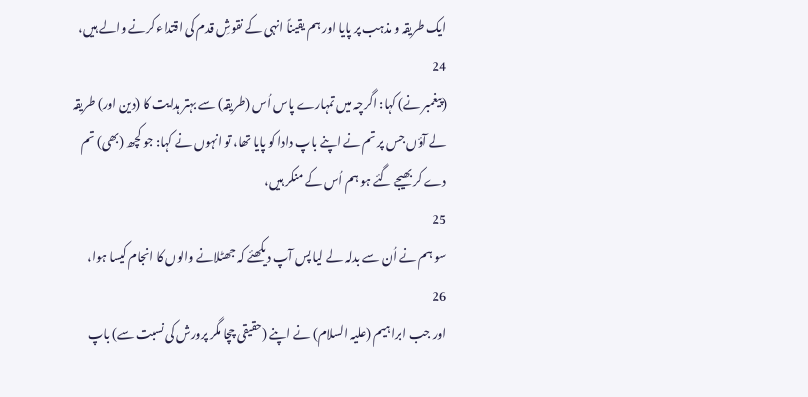ایک طریقہ و مذہب پر پایا اور ہم یقیناً انہی کے نقوشِ قدم کی اقتداء کرنے والے ہیں،
24
(پیغمبر نے) کہا: اگرچہ میں تمہارے پاس اُس (طریقہ) سے بہتر ہدایت کا (دین اور) طریقہ لے آؤں جس پر تم نے اپنے باپ دادا کو پایا تھا، تو انہوں نے کہا: جو کچھ (بھی) تم دے کر بھیجے گئے ہو ہم اُس کے منکر ہیں،
25
سو ہم نے اُن سے بدلہ لے لیا پس آپ دیکھئے کہ جھٹلانے والوں کا انجام کیسا ہوا،
26
اور جب ابراہیم (علیہ السلام) نے اپنے (حقیقی چچا مگر پرورش کی نسبت سے) باپ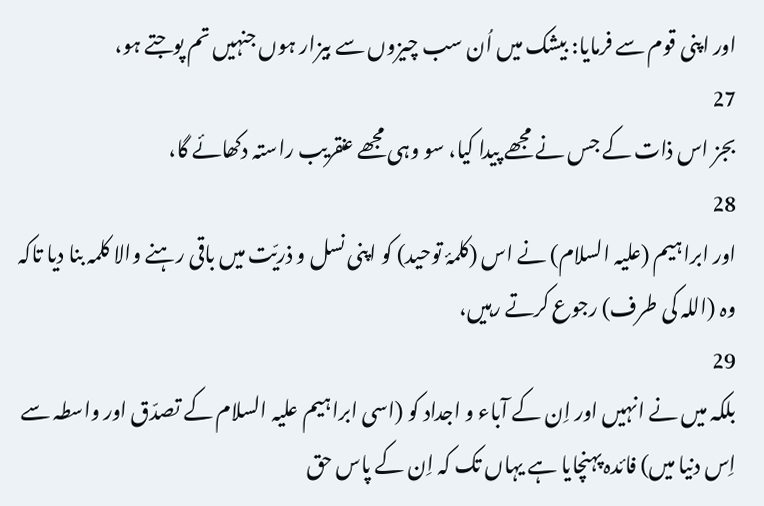اور اپنی قوم سے فرمایا: بیشک میں اُن سب چیزوں سے بیزار ہوں جنہیں تم پوجتے ہو،
27
بجز اس ذات کے جس نے مجھے پیدا کیا، سو وہی مجھے عنقریب راستہ دکھائے گا،
28
اور ابراہیم (علیہ السلام) نے اس (کلمۂ توحید) کو اپنی نسل و ذریّت میں باقی رہنے والا کلمہ بنا دیا تاکہ وہ (اللہ کی طرف) رجوع کرتے رہیں،
29
بلکہ میں نے انہیں اور اِن کے آباء و اجداد کو (اسی ابراہیم علیہ السلام کے تصدّق اور واسطہ سے اِس دنیا میں) فائدہ پہنچایا ہے یہاں تک کہ اِن کے پاس حق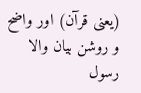(یعنی قرآن) اور واضح و روشن بیان والا رسول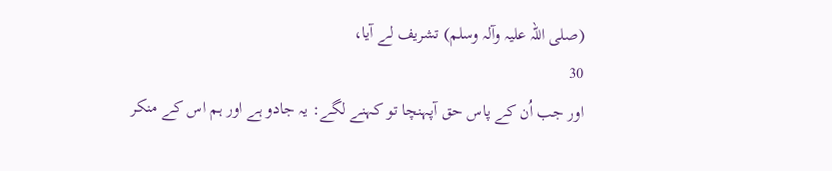(صلی اللہ علیہ وآلہ وسلم) تشریف لے آیا،
30
اور جب اُن کے پاس حق آپہنچا تو کہنے لگے: یہ جادو ہے اور ہم اس کے منکر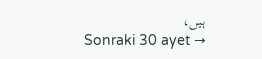ہیں،
Sonraki 30 ayet →